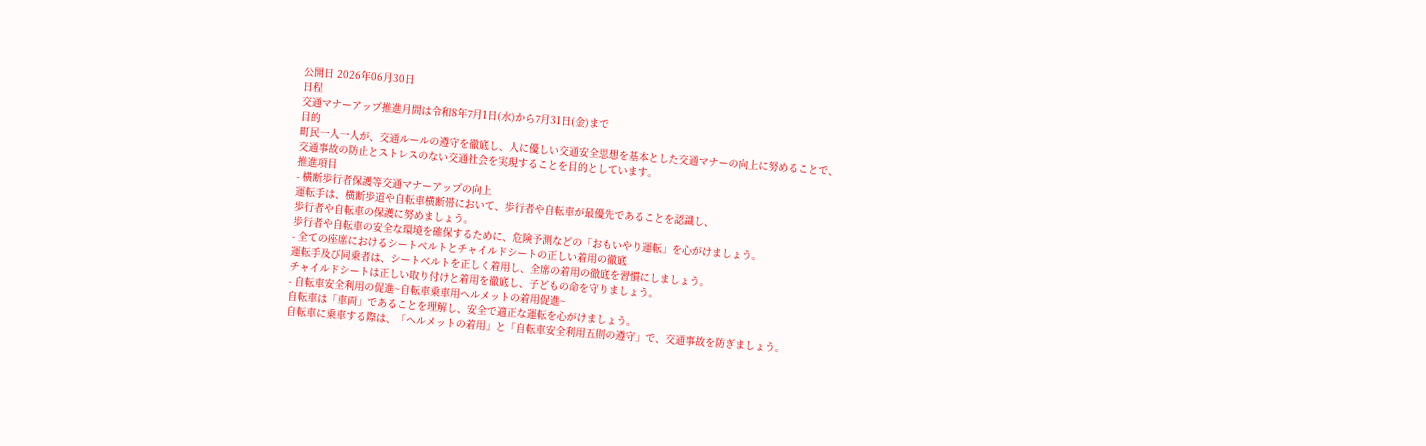公開日 2026年06月30日
日程
交通マナーアップ推進月間は令和8年7月1日(水)から7月31日(金)まで
目的
町民一人一人が、交通ルールの遵守を徹底し、人に優しい交通安全思想を基本とした交通マナーの向上に努めることで、
交通事故の防止とストレスのない交通社会を実現することを目的としています。
推進項目
- 横断歩行者保護等交通マナーアップの向上
運転手は、横断歩道や自転車横断帯において、歩行者や自転車が最優先であることを認識し、
歩行者や自転車の保護に努めましょう。
歩行者や自転車の安全な環境を確保するために、危険予測などの「おもいやり運転」を心がけましょう。
- 全ての座席におけるシートベルトとチャイルドシートの正しい着用の徹底
運転手及び同乗者は、シートベルトを正しく着用し、全席の着用の徹底を習慣にしましょう。
チャイルドシートは正しい取り付けと着用を徹底し、子どもの命を守りましょう。
- 自転車安全利用の促進~自転車乗車用ヘルメットの着用促進~
自転車は「車両」であることを理解し、安全で適正な運転を心がけましょう。
自転車に乗車する際は、「ヘルメットの着用」と「自転車安全利用五則の遵守」で、交通事故を防ぎましょう。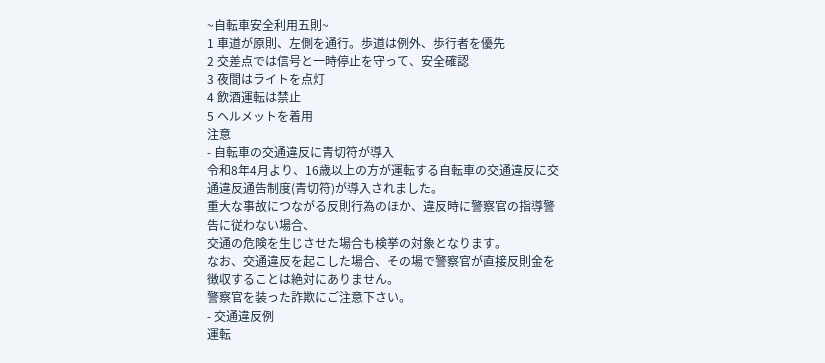~自転車安全利用五則~
1 車道が原則、左側を通行。歩道は例外、歩行者を優先
2 交差点では信号と一時停止を守って、安全確認
3 夜間はライトを点灯
4 飲酒運転は禁止
5 ヘルメットを着用
注意
- 自転車の交通違反に青切符が導入
令和8年4月より、16歳以上の方が運転する自転車の交通違反に交通違反通告制度(青切符)が導入されました。
重大な事故につながる反則行為のほか、違反時に警察官の指導警告に従わない場合、
交通の危険を生じさせた場合も検挙の対象となります。
なお、交通違反を起こした場合、その場で警察官が直接反則金を徴収することは絶対にありません。
警察官を装った詐欺にご注意下さい。
- 交通違反例
運転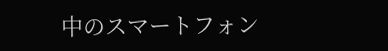中のスマートフォン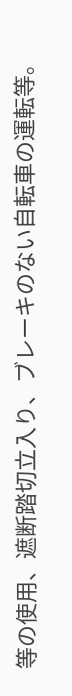等の使用、遮断踏切立入り、ブレーキのない自転車の運転等。